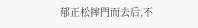郁正松摔門而去后,不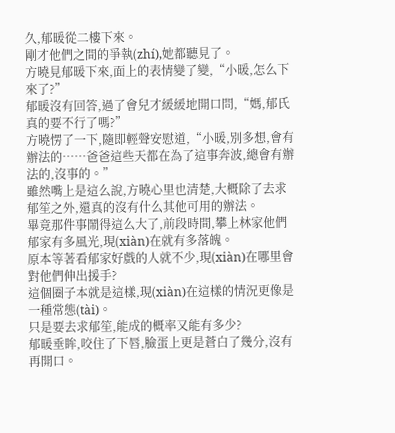久,郁暖從二樓下來。
剛才他們之間的爭執(zhí),她都聽見了。
方曉見郁暖下來,面上的表情變了變,“小暖,怎么下來了?”
郁暖沒有回答,過了會兒才緩緩地開口問,“媽,郁氏真的要不行了嗎?”
方曉愣了一下,隨即輕聲安慰道,“小暖,別多想,會有辦法的……爸爸這些天都在為了這事奔波,總會有辦法的,沒事的。”
雖然嘴上是這么說,方曉心里也清楚,大概除了去求郁笙之外,還真的沒有什么其他可用的辦法。
畢竟那件事鬧得這么大了,前段時間,攀上林家他們郁家有多風光,現(xiàn)在就有多落魄。
原本等著看郁家好戲的人就不少,現(xiàn)在哪里會對他們伸出援手?
這個圈子本就是這樣,現(xiàn)在這樣的情況更像是一種常態(tài)。
只是要去求郁笙,能成的概率又能有多少?
郁暖垂眸,咬住了下唇,臉蛋上更是蒼白了幾分,沒有再開口。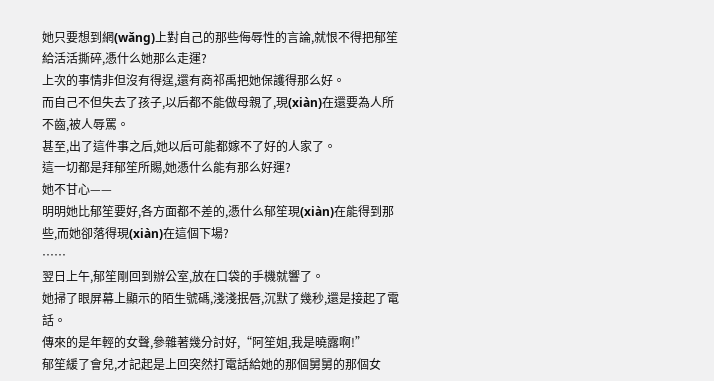她只要想到網(wǎng)上對自己的那些侮辱性的言論,就恨不得把郁笙給活活撕碎,憑什么她那么走運?
上次的事情非但沒有得逞,還有商祁禹把她保護得那么好。
而自己不但失去了孩子,以后都不能做母親了,現(xiàn)在還要為人所不齒,被人辱罵。
甚至,出了這件事之后,她以后可能都嫁不了好的人家了。
這一切都是拜郁笙所賜,她憑什么能有那么好運?
她不甘心——
明明她比郁笙要好,各方面都不差的,憑什么郁笙現(xiàn)在能得到那些,而她卻落得現(xiàn)在這個下場?
……
翌日上午,郁笙剛回到辦公室,放在口袋的手機就響了。
她掃了眼屏幕上顯示的陌生號碼,淺淺抿唇,沉默了幾秒,還是接起了電話。
傳來的是年輕的女聲,參雜著幾分討好,“阿笙姐,我是曉露啊!”
郁笙緩了會兒,才記起是上回突然打電話給她的那個舅舅的那個女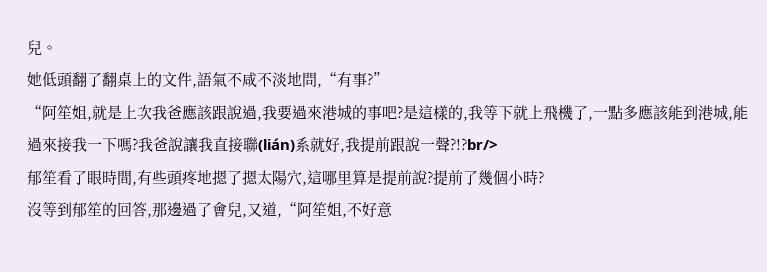兒。
她低頭翻了翻桌上的文件,語氣不咸不淡地問,“有事?”
“阿笙姐,就是上次我爸應該跟說過,我要過來港城的事吧?是這樣的,我等下就上飛機了,一點多應該能到港城,能過來接我一下嗎?我爸說讓我直接聯(lián)系就好,我提前跟說一聲?!?br/>
郁笙看了眼時間,有些頭疼地摁了摁太陽穴,這哪里算是提前說?提前了幾個小時?
沒等到郁笙的回答,那邊過了會兒,又道,“阿笙姐,不好意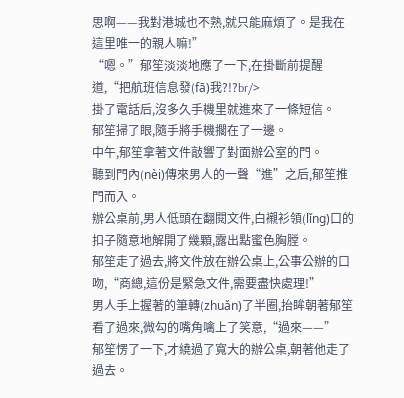思啊——我對港城也不熟,就只能麻煩了。是我在這里唯一的親人嘛!”
“嗯。”郁笙淡淡地應了一下,在掛斷前提醒道,“把航班信息發(fā)我?!?br/>
掛了電話后,沒多久手機里就進來了一條短信。
郁笙掃了眼,隨手將手機擱在了一邊。
中午,郁笙拿著文件敲響了對面辦公室的門。
聽到門內(nèi)傳來男人的一聲“進”之后,郁笙推門而入。
辦公桌前,男人低頭在翻閱文件,白襯衫領(lǐng)口的扣子隨意地解開了幾顆,露出點蜜色胸膛。
郁笙走了過去,將文件放在辦公桌上,公事公辦的口吻,“商總,這份是緊急文件,需要盡快處理!”
男人手上握著的筆轉(zhuǎn)了半圈,抬眸朝著郁笙看了過來,微勾的嘴角噙上了笑意,“過來——”
郁笙愣了一下,才繞過了寬大的辦公桌,朝著他走了過去。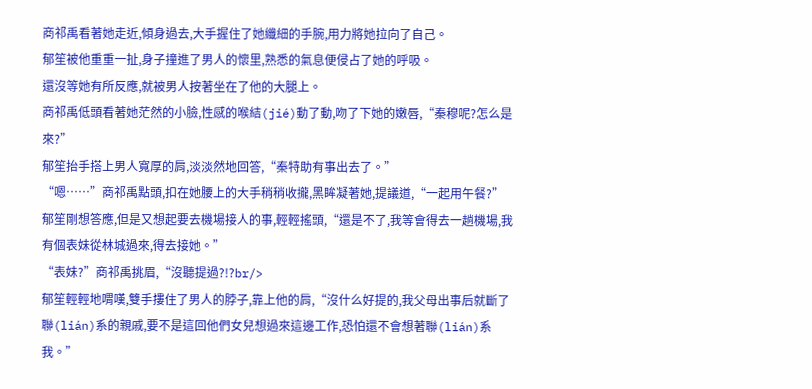商祁禹看著她走近,傾身過去,大手握住了她纖細的手腕,用力將她拉向了自己。
郁笙被他重重一扯,身子撞進了男人的懷里,熟悉的氣息便侵占了她的呼吸。
還沒等她有所反應,就被男人按著坐在了他的大腿上。
商祁禹低頭看著她茫然的小臉,性感的喉結(jié)動了動,吻了下她的嫩唇,“秦穆呢?怎么是來?”
郁笙抬手搭上男人寬厚的肩,淡淡然地回答,“秦特助有事出去了。”
“嗯……”商祁禹點頭,扣在她腰上的大手稍稍收攏,黑眸凝著她,提議道,“一起用午餐?”
郁笙剛想答應,但是又想起要去機場接人的事,輕輕搖頭,“還是不了,我等會得去一趟機場,我有個表妹從林城過來,得去接她。”
“表妹?”商祁禹挑眉,“沒聽提過?!?br/>
郁笙輕輕地喟嘆,雙手摟住了男人的脖子,靠上他的肩,“沒什么好提的,我父母出事后就斷了聯(lián)系的親戚,要不是這回他們女兒想過來這邊工作,恐怕還不會想著聯(lián)系我。”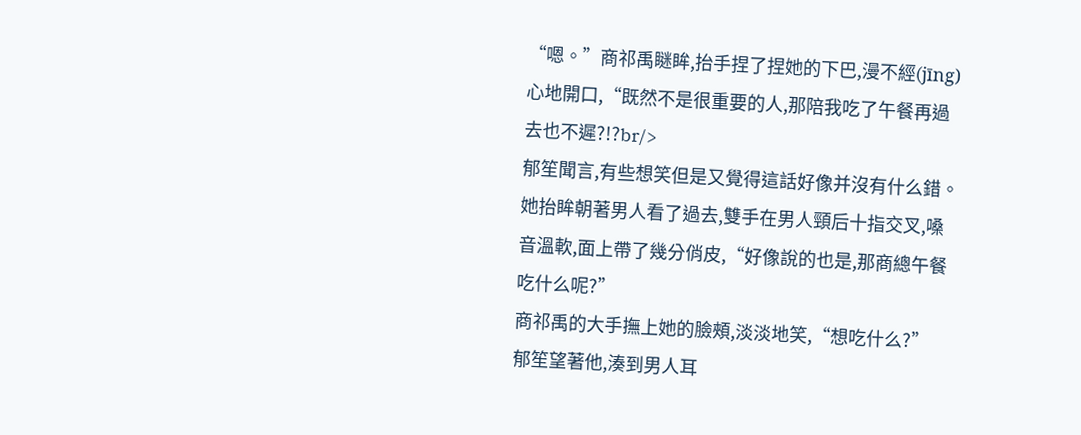“嗯。”商祁禹瞇眸,抬手捏了捏她的下巴,漫不經(jīng)心地開口,“既然不是很重要的人,那陪我吃了午餐再過去也不遲?!?br/>
郁笙聞言,有些想笑但是又覺得這話好像并沒有什么錯。
她抬眸朝著男人看了過去,雙手在男人頸后十指交叉,嗓音溫軟,面上帶了幾分俏皮,“好像說的也是,那商總午餐吃什么呢?”
商祁禹的大手撫上她的臉頰,淡淡地笑,“想吃什么?”
郁笙望著他,湊到男人耳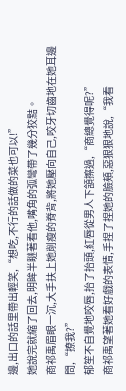邊,出口的話里帶出輕笑,“想吃,不行的話做的菜也可以!”
她說完就縮了回去,明眸半瞇著看他,嘴角的弧彎帶了幾分狡黠。
商祁禹眉眼一沉,大手扶上她削瘦的脊背,將她壓向自己,咬牙切齒地在她耳邊問,“撩我?”
郁笙不自覺地咬唇,抬了抬頭,紅唇從男人下頷擦過,“商總覺得呢?”
商祁禹望著她看好戲的表情,手捏了捏她的臉頰,惡狠狠地說,“我看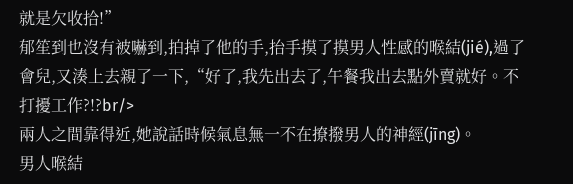就是欠收拾!”
郁笙到也沒有被嚇到,拍掉了他的手,抬手摸了摸男人性感的喉結(jié),過了會兒,又湊上去親了一下,“好了,我先出去了,午餐我出去點外賣就好。不打擾工作?!?br/>
兩人之間靠得近,她說話時候氣息無一不在撩撥男人的神經(jīng)。
男人喉結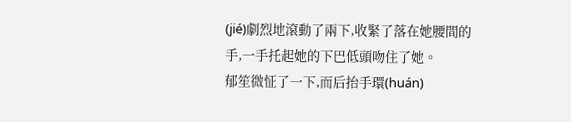(jié)劇烈地滾動了兩下,收緊了落在她腰間的手,一手托起她的下巴低頭吻住了她。
郁笙微怔了一下,而后抬手環(huán)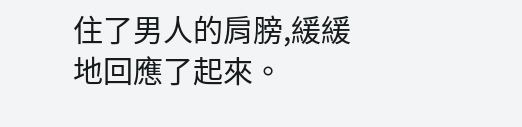住了男人的肩膀,緩緩地回應了起來。